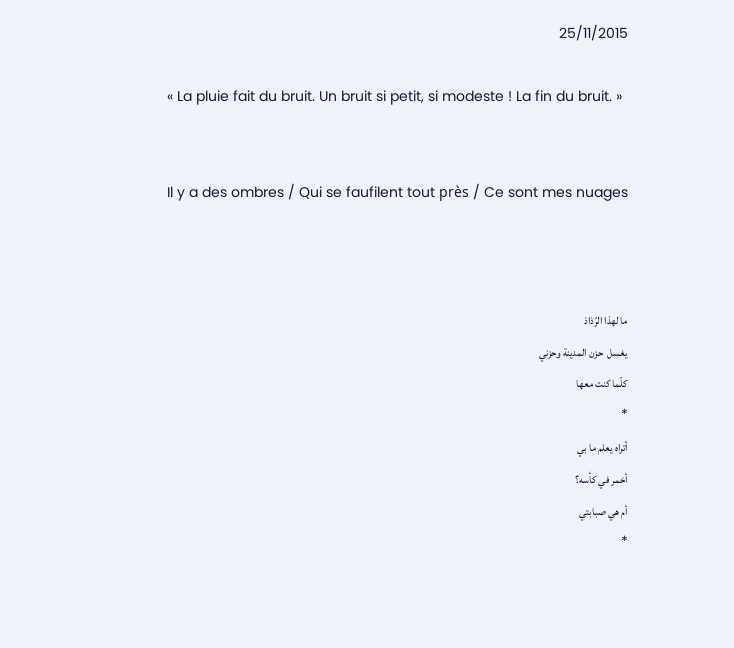25/11/2015

« La pluie fait du bruit. Un bruit si petit, si modeste ! La fin du bruit. »


Il y a des ombres / Qui se faufilent tout près / Ce sont mes nuages



ما لهذا الرّذاذ
يغسل  حزن المدينة وحزني
كلّما كنت معها
*
أتراه يعلم ما بي
أخمر في كأسه؟
أم هي صبابتي
*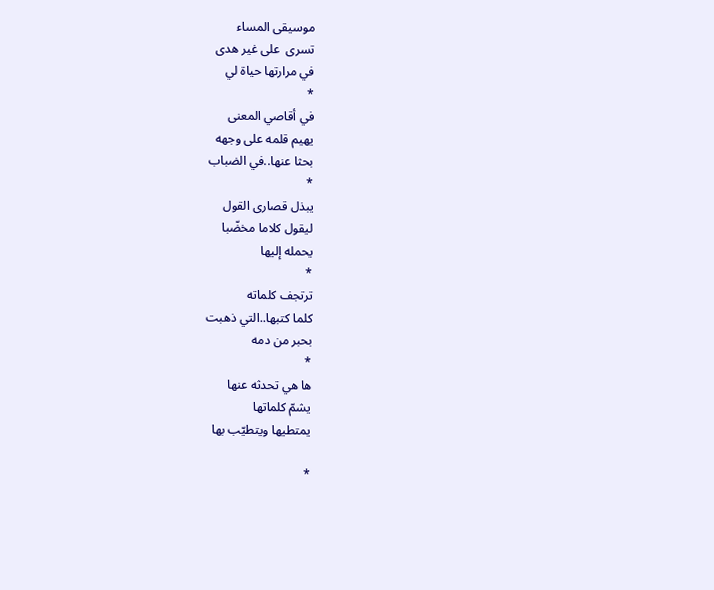موسيقى المساء
تسرى  على غير هدى
في مرارتها حياة لي
*
في أقاصي المعنى
يهيم قلمه على وجهه
بحثا عنها..في الضباب
*
يبذل قصارى القول
ليقول كلاما مخضّبا
يحمله إليها
*
ترتجف كلماته
كلما كتبها..التي ذهبت
بحبر من دمه
*
ها هي تحدثه عنها
يشمّ كلماتها
يمتطيها ويتطيّب بها

*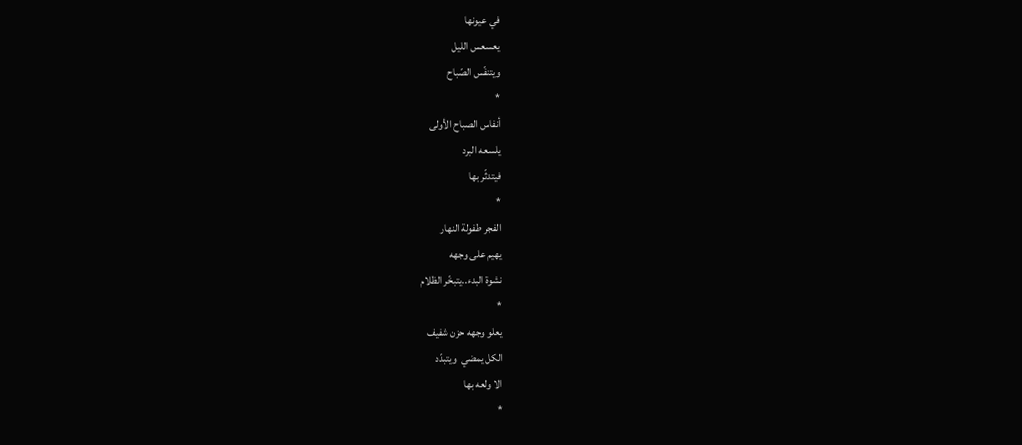في عيونها
يعسعس الليل
ويتنفّس الصّباح
*
أنفاس الصباح الأولى
يلسعه البرد
فيتدثّر بها
*
الفجر طفولة النهار
يهيم على وجهه
نشوة البدء..يتبخّر الظلام
*
يعلو وجهه حزن شفيف
الكل يمضي  ويتبدّد
الا ولعه بها
*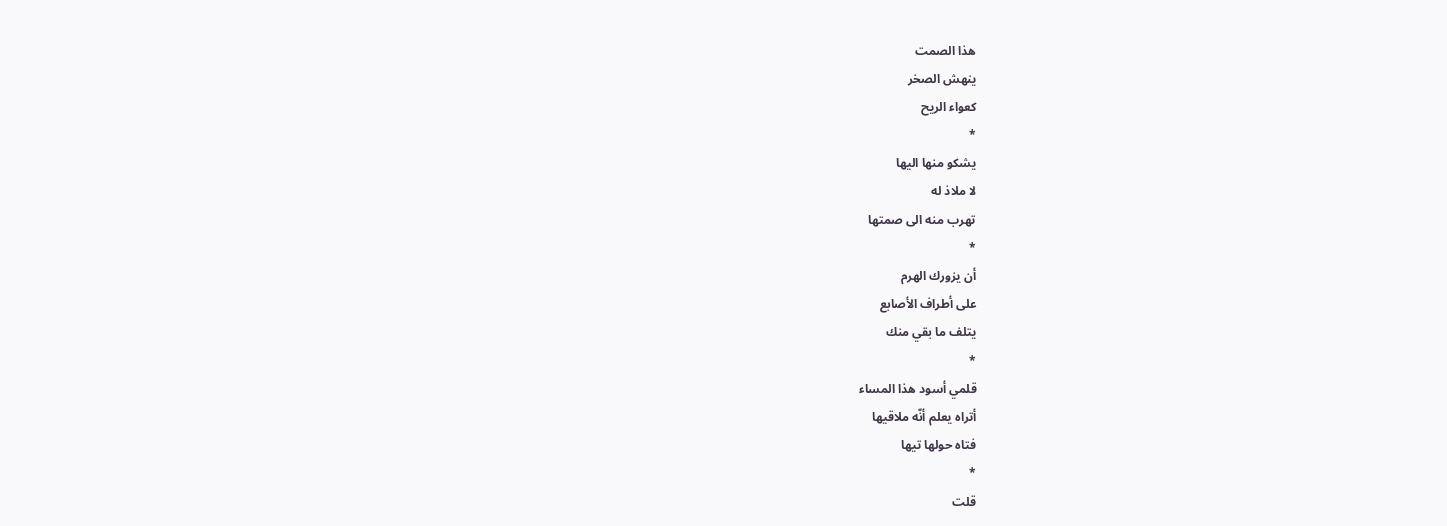هذا الصمت
ينهش الصخر
كعواء الريح
*
يشكو منها اليها
لا ملاذ له
تهرب منه الى صمتها
*
أن يزورك الهرم
على أطراف الأصابع
يتلف ما بقي منك
*
قلمي أسود هذا المساء
أتراه يعلم أنّه ملاقيها
فتاه حولها تيها
*
قلت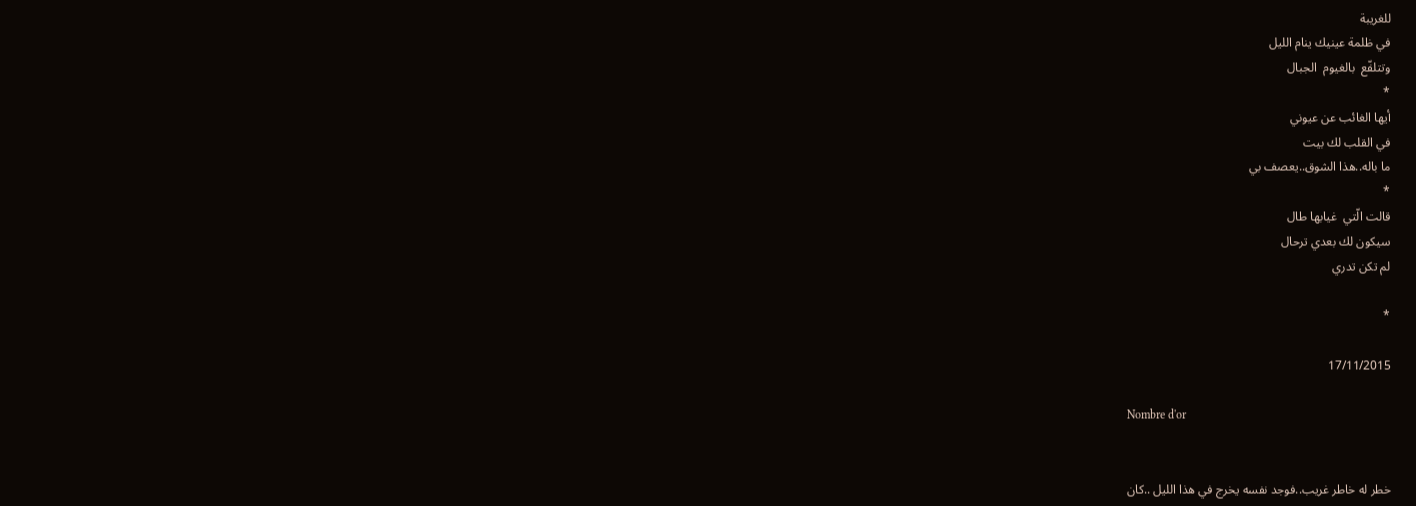للغريبة
في ظلمة عينيك ينام الليل
وتتلفّع  بالغيوم  الجبال
*
أيها الغائب عن عيوني
في القلب لك بيت
ما باله..هذا الشوق..يعصف بي
*
قالت الّتي  غيابها طال
سيكون لك بعدي ترحال
لم تكن تدري

*

17/11/2015

Nombre d'or


خطر له خاطر غريب..فوجد نفسه يخرج في هذا الليل ..كان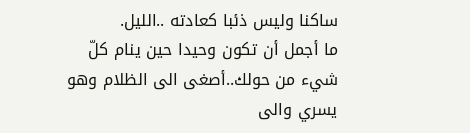ساكنا وليس ذئبا كعادته ..الليل.
ما أجمل أن تكون وحيدا حين ينام كلّ شيء من حولك..أصغى الى الظلام وهو يسري والى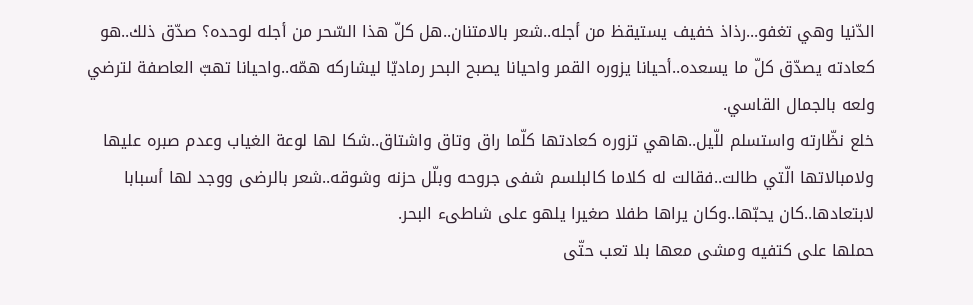الدّنيا وهي تغفو...رذاذ خفيف يستيقظ من أجله..شعر بالامتنان..هل كلّ هذا السّحر من أجله لوحده؟ صدّق ذلك..هو كعادته يصدّق كلّ ما يسعده..أحيانا يزوره القمر واحيانا يصبح البحر رماديّا ليشاركه همّه..واحيانا تهبّ العاصفة لترضي ولعه بالجمال القاسي.
خلع نظّارته واستسلم للّيل..هاهي تزوره كعادتها كلّما راق وتاق واشتاق..شكا لها لوعة الغياب وعدم صبره عليها ولامبالاتها الّتي طالت..فقالت له كلاما كالبلسم شفى جروحه وبلّل حزنه وشوقه..شعر بالرضى ووجد لها أسبابا لابتعادها..كان يحبّها..وكان يراها طفلا صغيرا يلهو على شاطىء البحر.
حملها على كتفيه ومشى معها بلا تعب حتّى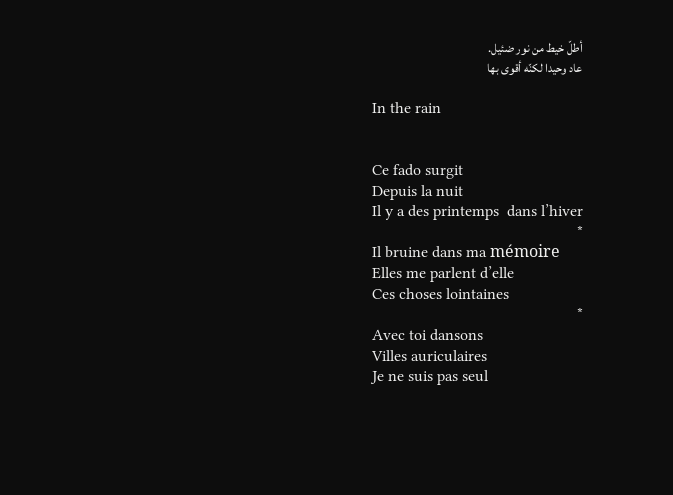أطلّ خيط من نور ضئيل.
عاد وحيدا لكنّه أقوى بها

In the rain


Ce fado surgit
Depuis la nuit
Il y a des printemps  dans l’hiver
*
Il bruine dans ma mémoire
Elles me parlent d’elle
Ces choses lointaines
*
Avec toi dansons
Villes auriculaires
Je ne suis pas seul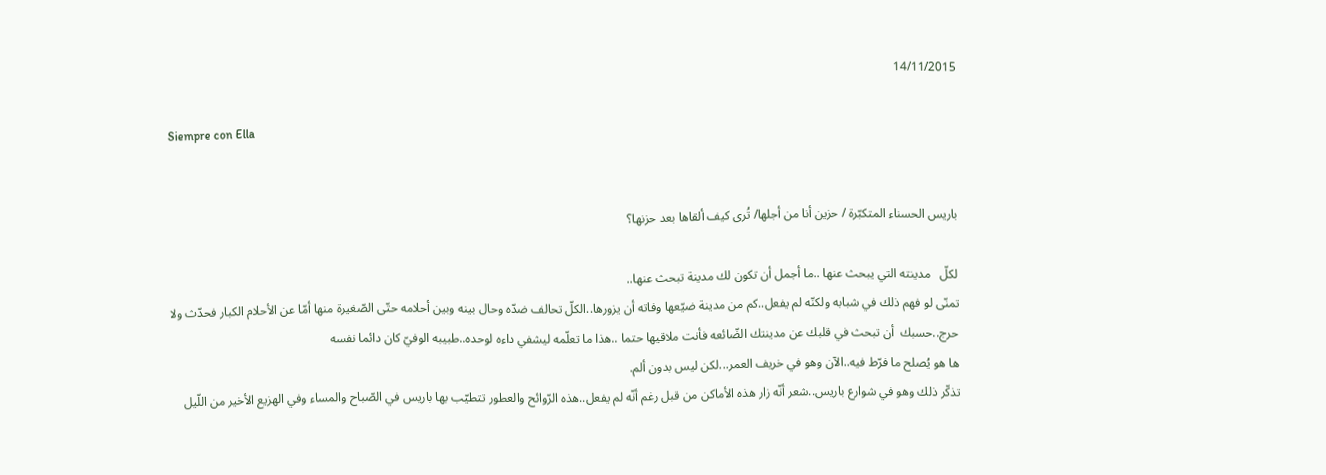14/11/2015

Siempre con Ella


باريس الحسناء المتكبّرة / حزين أنا من أجلها/ تُرى كيف ألقاها بعد حزنها؟

لكلّ   مدينته التي يبحث عنها ..ما أجمل أن تكون لك مدينة تبحث عنها..
تمنّى لو فهم ذلك في شبابه ولكنّه لم يفعل..كم من مدينة ضيّعها وفاته أن يزورها..الكلّ تحالف ضدّه وحال بينه وبين أحلامه حتّى الصّغيرة منها أمّا عن الأحلام الكبار فحدّث ولا حرج..حسبك  أن تبحث في قلبك عن مدينتك الضّائعه فأنت ملاقيها حتما ..هذا ما تعلّمه ليشفي داءه لوحده..طبيبه الوفيّ كان دائما نفسه
ها هو يُصلح ما فرّط فيه..الآن وهو في خريف العمر...لكن ليس بدون ألم.
تذكّر ذلك وهو في شوارع باريس..شعر أنّه زار هذه الأماكن من قبل رغم أنّه لم يفعل..هذه الرّوائح والعطور تتطيّب بها باريس في الصّباح والمساء وفي الهزيع الأخير من اللّيل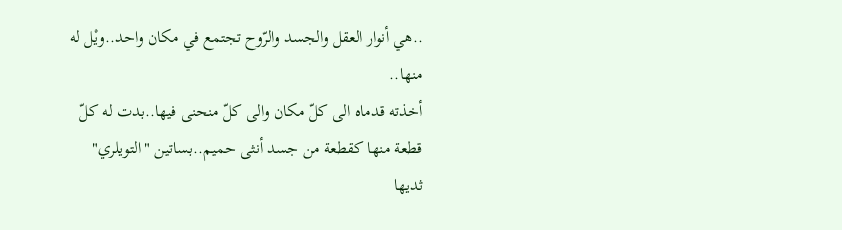..هي أنوار العقل والجسد والرّوح تجتمع في مكان واحد..ويْل له منها..
أخذته قدماه الى كلّ مكان والى كلّ منحنى فيها..بدت له كلّ قطعة منها كقطعة من جسد أنثى حميم..بساتين "التويلري" ثديها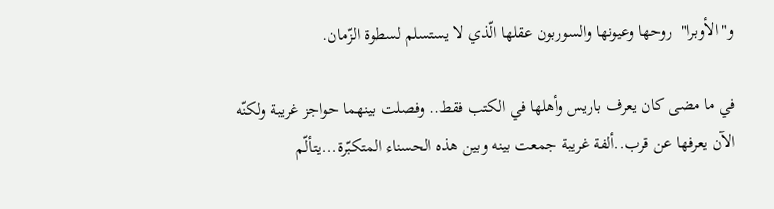و"الأوبرا"  روحها وعيونها والسوربون عقلها الّذي لا يستسلم لسطوة الزّمان.

في ما مضى كان يعرف باريس وأهلها في الكتب فقط.. وفصلت بينهما حواجز غريبة ولكنّه الآن يعرفها عن قرب..ألفة غريبة جمعت بينه وبين هذه الحسناء المتكبّرة...يتألّم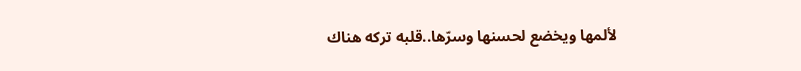لألمها ويخضع لحسنها وسرّها..قلبه تركه هناك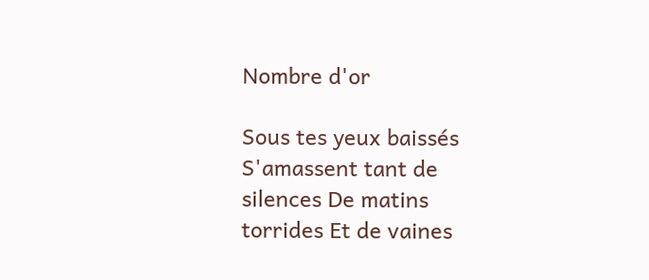Nombre d'or

Sous tes yeux baissés S'amassent tant de silences De matins torrides Et de vaines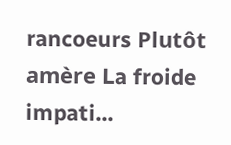rancoeurs Plutôt amère La froide impati...